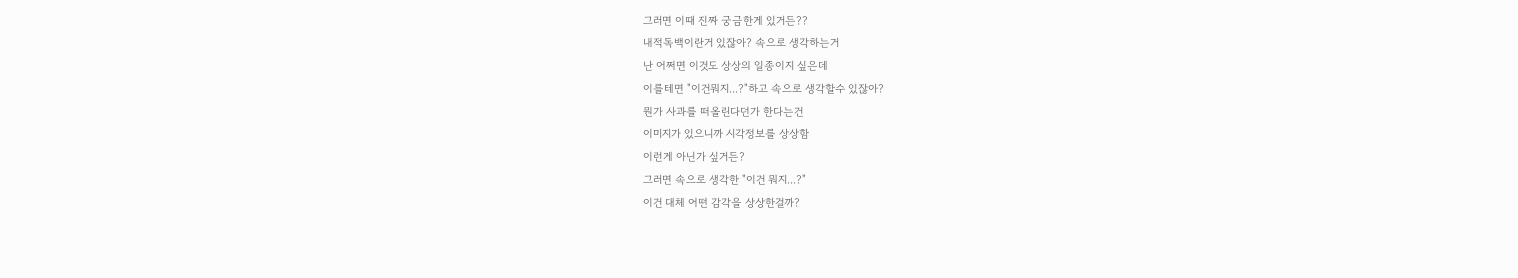그러면 이때 진짜 궁금한게 있거든??
내적독백이란거 있잖아? 속으로 생각하는거
난 어쩌면 이것도 상상의 일종이지 싶은데
이를테면 "이건뭐지...?"하고 속으로 생각할수 있잖아?
뭔가 사과를 떠올린다던가 한다는건
이미지가 있으니까 시각정보를 상상함
이런게 아닌가 싶거든?
그러면 속으로 생각한 "이건 뭐지...?"
이건 대체 어떤 감각을 상상한걸까?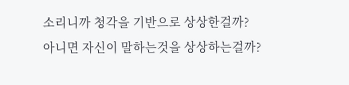소리니까 청각을 기반으로 상상한걸까?
아니면 자신이 말하는것을 상상하는걸까?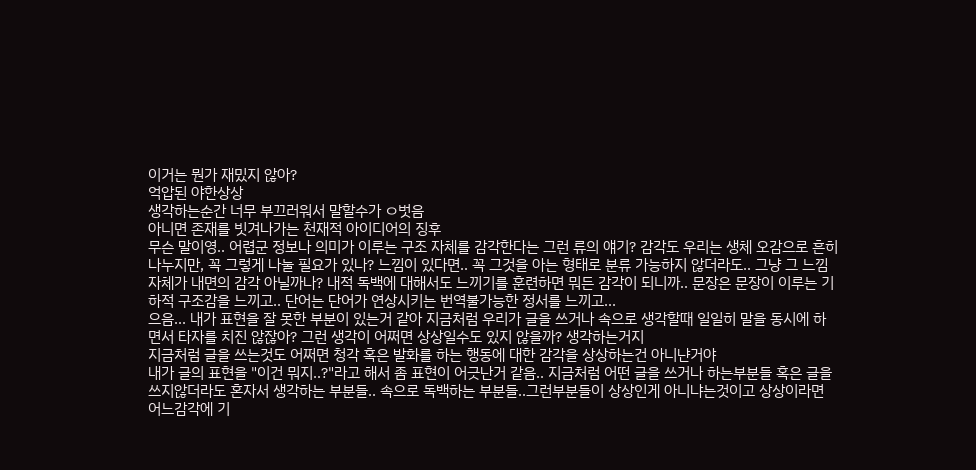이거는 뭔가 재밌지 않아?
억압된 야한상상
생각하는순간 너무 부끄러워서 말할수가 ㅇ벗음
아니면 존재를 빗겨나가는 천재적 아이디어의 징후
무슨 말이영.. 어렵군 정보나 의미가 이루는 구조 자체를 감각한다는 그런 류의 얘기? 감각도 우리는 생체 오감으로 흔히 나누지만, 꼭 그렇게 나눌 필요가 있나? 느낌이 있다면.. 꼭 그것을 아는 형태로 분류 가능하지 않더라도.. 그냥 그 느낌 자체가 내면의 감각 아닐까나? 내적 독백에 대해서도 느끼기를 훈련하면 뭐든 감각이 되니까.. 문장은 문장이 이루는 기하적 구조감을 느끼고.. 단어는 단어가 연상시키는 번역불가능한 정서를 느끼고...
으음... 내가 표현을 잘 못한 부분이 있는거 같아 지금처럼 우리가 글을 쓰거나 속으로 생각할때 일일히 말을 동시에 하면서 타자를 치진 않잖아? 그런 생각이 어쩌면 상상일수도 있지 않을까? 생각하는거지
지금처럼 글을 쓰는것도 어쩌면 청각 혹은 발화를 하는 행동에 대한 감각을 상상하는건 아니냔거야
내가 글의 표현을 "이건 뭐지..?"라고 해서 좀 표현이 어긋난거 같음.. 지금처럼 어떤 글을 쓰거나 하는부분들 혹은 글을 쓰지않더라도 혼자서 생각하는 부분들.. 속으로 독백하는 부분들..그런부분들이 상상인게 아니냐는것이고 상상이라면 어느감각에 기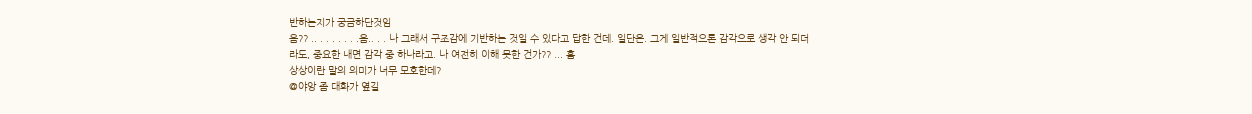반하는지가 궁금하단것임
음?? .. . . . . . . .음.. . . 나 그래서 구조감에 기반하는 것일 수 있다고 답한 건데. 일단은. 그게 일반적으론 감각으로 생각 안 되더라도, 중요한 내면 감각 중 하나라고. 나 여전히 이해 못한 건가?? ... 흠
상상이란 말의 의미가 너무 모호한데?
@야앙 좀 대화가 옆길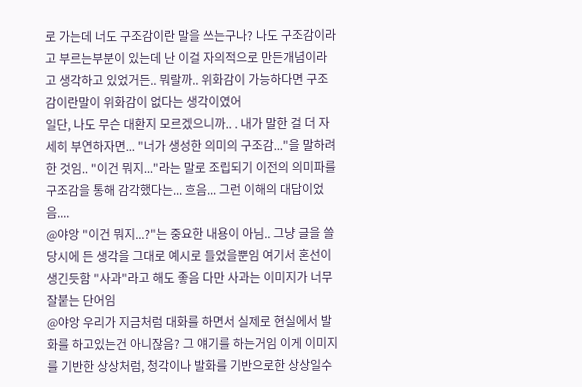로 가는데 너도 구조감이란 말을 쓰는구나? 나도 구조감이라고 부르는부분이 있는데 난 이걸 자의적으로 만든개념이라고 생각하고 있었거든.. 뭐랄까.. 위화감이 가능하다면 구조감이란말이 위화감이 없다는 생각이였어
일단, 나도 무슨 대환지 모르겠으니까.. . 내가 말한 걸 더 자세히 부연하자면... "너가 생성한 의미의 구조감..."을 말하려 한 것임.. "이건 뭐지..."라는 말로 조립되기 이전의 의미파를 구조감을 통해 감각했다는... 흐음... 그런 이해의 대답이었음....
@야앙 "이건 뭐지...?"는 중요한 내용이 아님.. 그냥 글을 쓸 당시에 든 생각을 그대로 예시로 들었을뿐임 여기서 혼선이 생긴듯함 "사과"라고 해도 좋음 다만 사과는 이미지가 너무 잘붙는 단어임
@야앙 우리가 지금처럼 대화를 하면서 실제로 현실에서 발화를 하고있는건 아니잖음? 그 얘기를 하는거임 이게 이미지를 기반한 상상처럼, 청각이나 발화를 기반으로한 상상일수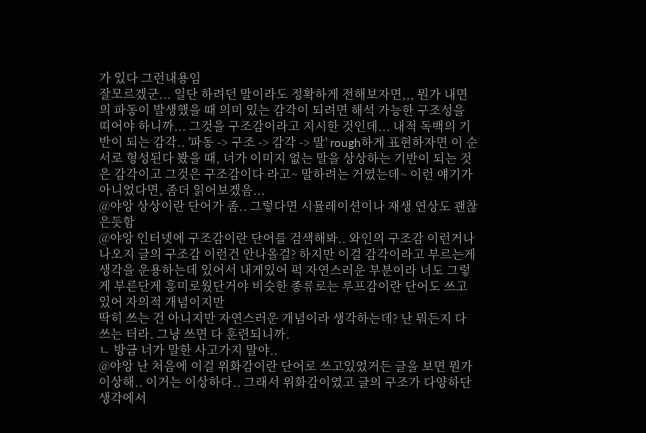가 있다 그런내용임
잘모르겠군... 일단 하려던 말이라도 정확하게 전해보자면,,, 뭔가 내면의 파동이 발생했을 때 의미 있는 감각이 되려면 해석 가능한 구조성을 띠어야 하니까... 그것을 구조감이라고 지시한 것인데... 내적 독백의 기반이 되는 감각.. '파동 -> 구조 -> 감각 -> 말' rough하게 표현하자면 이 순서로 형성된다 봤을 때, 너가 이미지 없는 말을 상상하는 기반이 되는 것은 감각이고 그것은 구조감이다 라고~ 말하려는 거였는데~ 이런 얘기가 아니었다면, 좀더 읽어보겠음...
@야앙 상상이란 단어가 좀.. 그렇다면 시뮬레이션이나 재생 연상도 괜찮은듯함
@야앙 인터넷에 구조감이란 단어를 검색해봐.. 와인의 구조감 이런거나 나오지 글의 구조감 이런건 안나올걸? 하지만 이걸 감각이라고 부르는게 생각을 운용하는데 있어서 내게있어 퍽 자연스러운 부분이라 너도 그렇게 부른단게 흥미로웠단거야 비슷한 종류로는 루프감이란 단어도 쓰고 있어 자의적 개념이지만
딱히 쓰는 건 아니지만 자연스러운 개념이라 생각하는데? 난 뭐든지 다 쓰는 터라. 그냥 쓰면 다 훈련되니까.
ㄴ 방금 너가 말한 사고가지 말야..
@야앙 난 처음에 이걸 위화감이란 단어로 쓰고있었거든 글을 보면 뭔가 이상해.. 이거는 이상하다.. 그래서 위화감이였고 글의 구조가 다양하단 생각에서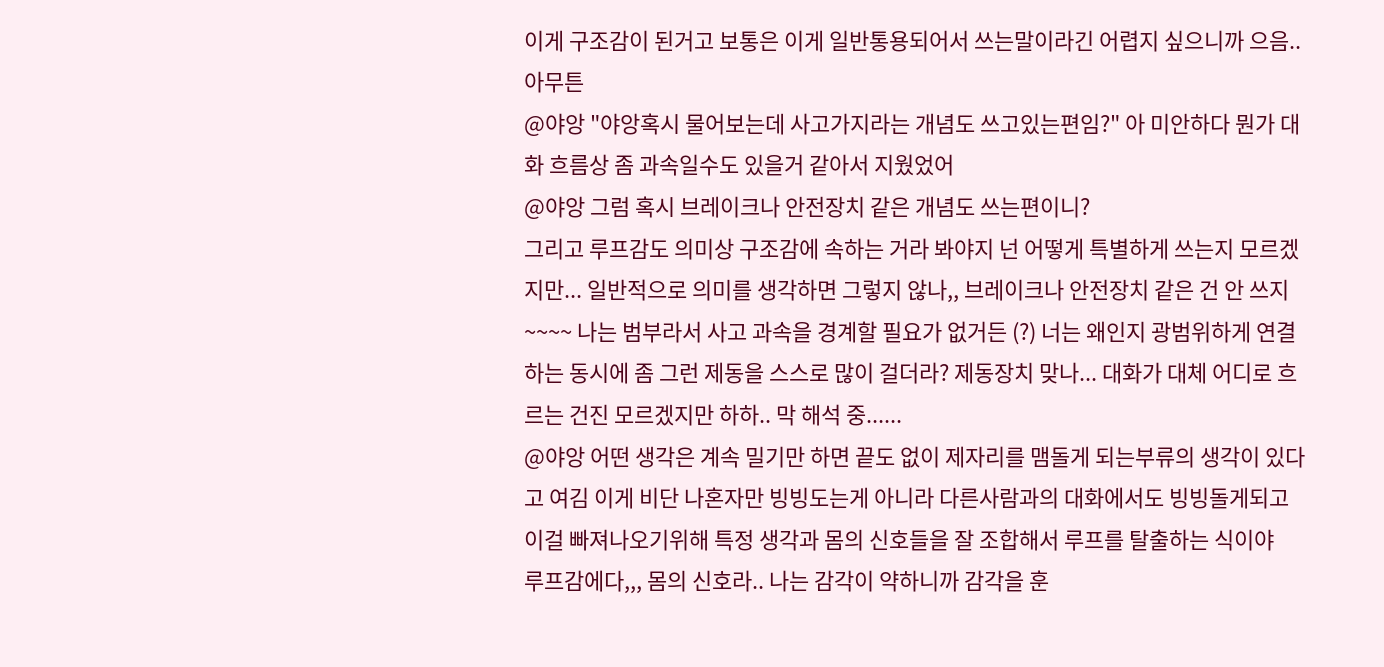이게 구조감이 된거고 보통은 이게 일반통용되어서 쓰는말이라긴 어렵지 싶으니까 으음.. 아무튼
@야앙 "야앙혹시 물어보는데 사고가지라는 개념도 쓰고있는편임?" 아 미안하다 뭔가 대화 흐름상 좀 과속일수도 있을거 같아서 지웠었어
@야앙 그럼 혹시 브레이크나 안전장치 같은 개념도 쓰는편이니?
그리고 루프감도 의미상 구조감에 속하는 거라 봐야지 넌 어떻게 특별하게 쓰는지 모르겠지만... 일반적으로 의미를 생각하면 그렇지 않나,, 브레이크나 안전장치 같은 건 안 쓰지~~~~ 나는 범부라서 사고 과속을 경계할 필요가 없거든 (?) 너는 왜인지 광범위하게 연결하는 동시에 좀 그런 제동을 스스로 많이 걸더라? 제동장치 맞나... 대화가 대체 어디로 흐르는 건진 모르겠지만 하하.. 막 해석 중......
@야앙 어떤 생각은 계속 밀기만 하면 끝도 없이 제자리를 맴돌게 되는부류의 생각이 있다고 여김 이게 비단 나혼자만 빙빙도는게 아니라 다른사람과의 대화에서도 빙빙돌게되고 이걸 빠져나오기위해 특정 생각과 몸의 신호들을 잘 조합해서 루프를 탈출하는 식이야
루프감에다,,, 몸의 신호라.. 나는 감각이 약하니까 감각을 훈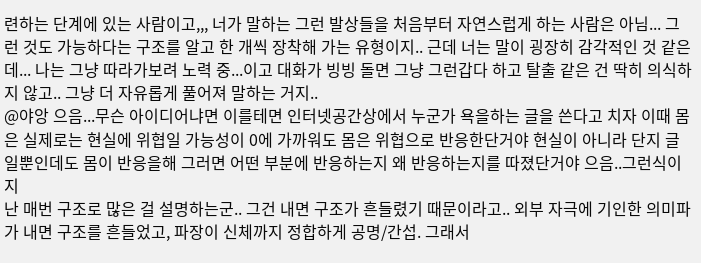련하는 단계에 있는 사람이고,,, 너가 말하는 그런 발상들을 처음부터 자연스럽게 하는 사람은 아님... 그런 것도 가능하다는 구조를 알고 한 개씩 장착해 가는 유형이지.. 근데 너는 말이 굉장히 감각적인 것 같은데... 나는 그냥 따라가보려 노력 중...이고 대화가 빙빙 돌면 그냥 그런갑다 하고 탈출 같은 건 딱히 의식하지 않고.. 그냥 더 자유롭게 풀어져 말하는 거지..
@야앙 으음...무슨 아이디어냐면 이를테면 인터넷공간상에서 누군가 욕을하는 글을 쓴다고 치자 이때 몸은 실제로는 현실에 위협일 가능성이 0에 가까워도 몸은 위협으로 반응한단거야 현실이 아니라 단지 글일뿐인데도 몸이 반응을해 그러면 어떤 부분에 반응하는지 왜 반응하는지를 따졌단거야 으음..그런식이지
난 매번 구조로 많은 걸 설명하는군.. 그건 내면 구조가 흔들렸기 때문이라고.. 외부 자극에 기인한 의미파가 내면 구조를 흔들었고, 파장이 신체까지 정합하게 공명/간섭. 그래서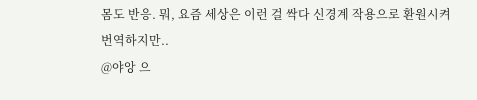몸도 반응. 뭐, 요즘 세상은 이런 걸 싹다 신경계 작용으로 환원시켜 번역하지만..
@야앙 으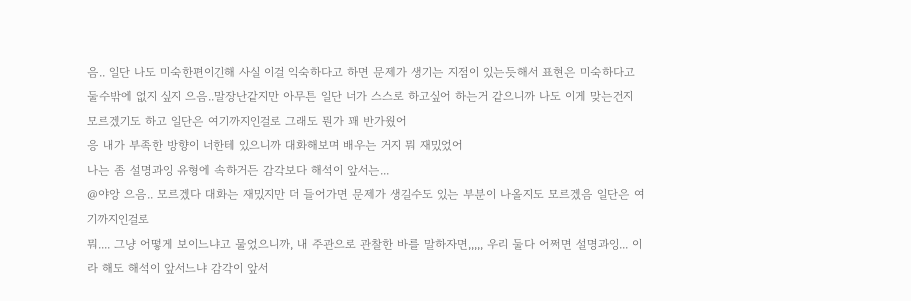음.. 일단 나도 미숙한편이긴해 사실 이걸 익숙하다고 하면 문제가 생기는 지점이 있는듯해서 표현은 미숙하다고 둘수밖에 없지 싶지 으음..말장난같지만 아무튼 일단 너가 스스로 하고싶어 하는거 같으니까 나도 이게 맞는건지 모르겠기도 하고 일단은 여기까지인걸로 그래도 뭔가 꽤 반가웠어
응 내가 부족한 방향이 너한테 있으니까 대화해보며 배우는 거지 뭐 재밌었어
나는 좀 설명과잉 유형에 속하거든 감각보다 해석이 앞서는...
@야앙 으음.. 모르겠다 대화는 재밌지만 더 들어가면 문제가 생길수도 있는 부분이 나올지도 모르겠음 일단은 여기까지인걸로
뭐.... 그냥 어떻게 보이느냐고 물었으니까, 내 주관으로 관찰한 바를 말하자면,,,,, 우리 둘다 어쩌면 설명과잉... 이라 해도 해석이 앞서느냐 감각이 앞서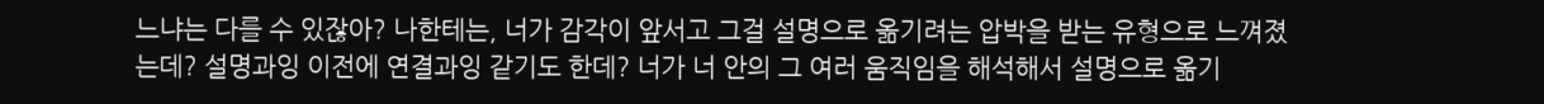느냐는 다를 수 있잖아? 나한테는, 너가 감각이 앞서고 그걸 설명으로 옮기려는 압박을 받는 유형으로 느껴졌는데? 설명과잉 이전에 연결과잉 같기도 한데? 너가 너 안의 그 여러 움직임을 해석해서 설명으로 옮기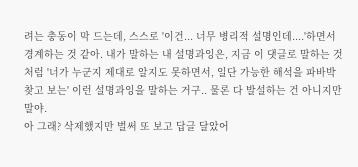려는 충동이 막 드는데, 스스로 '이건... 너무 병리적 설명인데....'하면서 경계하는 것 같아. 내가 말하는 내 설명과잉은, 지금 이 댓글로 말하는 것처럼 '너가 누군지 제대로 알지도 못하면서, 일단 가능한 해석을 파바박 찾고 보는' 이런 설명과잉을 말하는 거구.. 물론 다 발설하는 건 아니지만 말야.
아 그래? 삭제했지만 벌써 또 보고 답글 달았어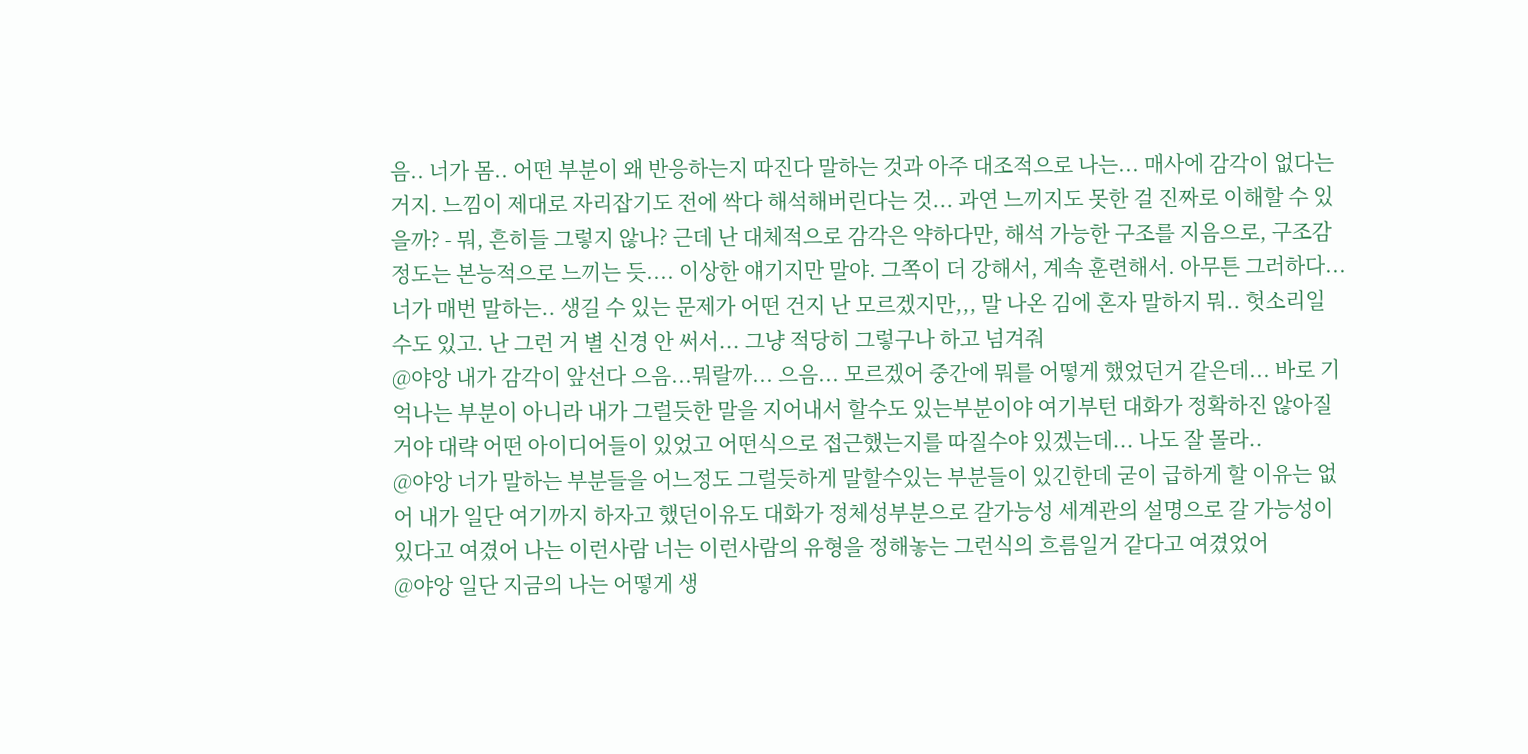음.. 너가 몸.. 어떤 부분이 왜 반응하는지 따진다 말하는 것과 아주 대조적으로 나는... 매사에 감각이 없다는 거지. 느낌이 제대로 자리잡기도 전에 싹다 해석해버린다는 것... 과연 느끼지도 못한 걸 진짜로 이해할 수 있을까? - 뭐, 흔히들 그렇지 않나? 근데 난 대체적으로 감각은 약하다만, 해석 가능한 구조를 지음으로, 구조감 정도는 본능적으로 느끼는 듯.... 이상한 얘기지만 말야. 그쪽이 더 강해서, 계속 훈련해서. 아무튼 그러하다... 너가 매번 말하는.. 생길 수 있는 문제가 어떤 건지 난 모르겠지만,,, 말 나온 김에 혼자 말하지 뭐.. 헛소리일 수도 있고. 난 그런 거 별 신경 안 써서... 그냥 적당히 그렇구나 하고 넘겨줘
@야앙 내가 감각이 앞선다 으음...뭐랄까... 으음... 모르겠어 중간에 뭐를 어떻게 했었던거 같은데... 바로 기억나는 부분이 아니라 내가 그럴듯한 말을 지어내서 할수도 있는부분이야 여기부턴 대화가 정확하진 않아질거야 대략 어떤 아이디어들이 있었고 어떤식으로 접근했는지를 따질수야 있겠는데... 나도 잘 몰라..
@야앙 너가 말하는 부분들을 어느정도 그럴듯하게 말할수있는 부분들이 있긴한데 굳이 급하게 할 이유는 없어 내가 일단 여기까지 하자고 했던이유도 대화가 정체성부분으로 갈가능성 세계관의 설명으로 갈 가능성이 있다고 여겼어 나는 이런사람 너는 이런사람의 유형을 정해놓는 그런식의 흐름일거 같다고 여겼었어
@야앙 일단 지금의 나는 어떻게 생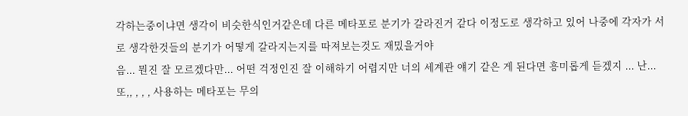각하는중이냐면 생각이 비슷한식인거같은데 다른 메타포로 분기가 갈라진거 같다 이정도로 생각하고 있어 나중에 각자가 서로 생각한것들의 분기가 어떻게 갈라지는지를 따져보는것도 재밌을거야
음... 뭔진 잘 모르겠다만... 어떤 걱정인진 잘 이해하기 어렵지만 너의 세계관 얘기 같은 게 된다면 흥미롭게 듣겠지 ... 난... 또,, , , , 사용하는 메타포는 무의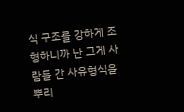식 구조를 강하게 조형하니까 난 그게 사람들 간 사유형식을 뿌리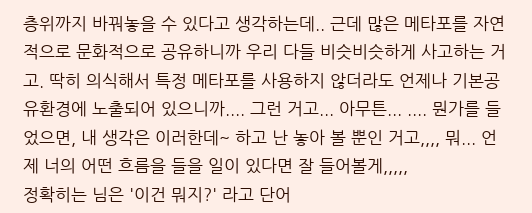층위까지 바꿔놓을 수 있다고 생각하는데.. 근데 많은 메타포를 자연적으로 문화적으로 공유하니까 우리 다들 비슷비슷하게 사고하는 거고. 딱히 의식해서 특정 메타포를 사용하지 않더라도 언제나 기본공유환경에 노출되어 있으니까.... 그런 거고... 아무튼... .... 뭔가를 들었으면, 내 생각은 이러한데~ 하고 난 놓아 볼 뿐인 거고,,,, 뭐... 언제 너의 어떤 흐름을 들을 일이 있다면 잘 들어볼게,,,,,
정확히는 님은 '이건 뭐지?' 라고 단어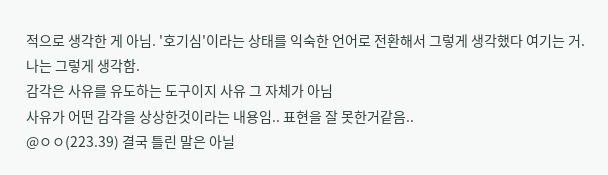적으로 생각한 게 아님. '호기심'이라는 상태를 익숙한 언어로 전환해서 그렇게 생각했다 여기는 거. 나는 그렇게 생각함.
감각은 사유를 유도하는 도구이지 사유 그 자체가 아님
사유가 어떤 감각을 상상한것이라는 내용임.. 표현을 잘 못한거같음..
@ㅇㅇ(223.39) 결국 틀린 말은 아닐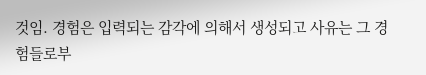것임. 경험은 입력되는 감각에 의해서 생성되고 사유는 그 경험들로부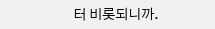터 비롯되니까.